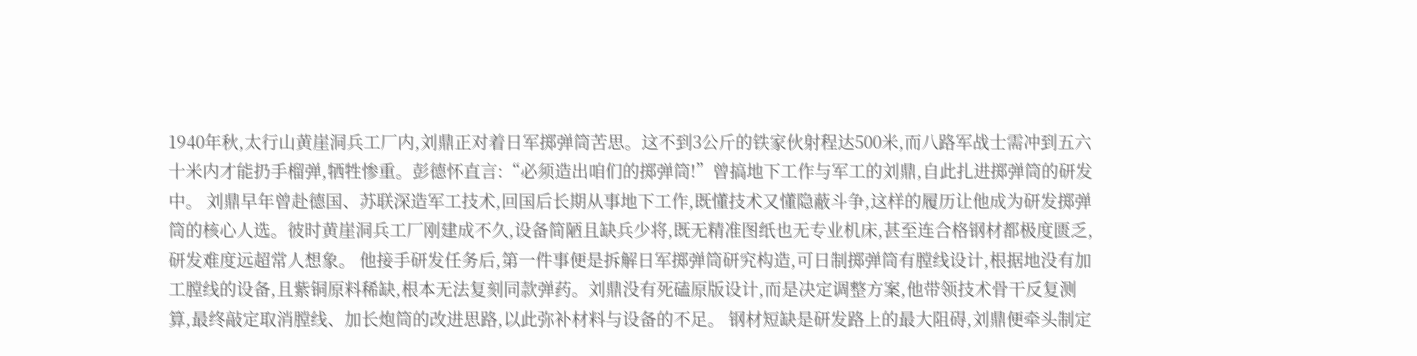1940年秋,太行山黄崖洞兵工厂内,刘鼎正对着日军掷弹筒苦思。这不到3公斤的铁家伙射程达500米,而八路军战士需冲到五六十米内才能扔手榴弹,牺牲惨重。彭德怀直言:“必须造出咱们的掷弹筒!”曾搞地下工作与军工的刘鼎,自此扎进掷弹筒的研发中。 刘鼎早年曾赴德国、苏联深造军工技术,回国后长期从事地下工作,既懂技术又懂隐蔽斗争,这样的履历让他成为研发掷弹筒的核心人选。彼时黄崖洞兵工厂刚建成不久,设备简陋且缺兵少将,既无精准图纸也无专业机床,甚至连合格钢材都极度匮乏,研发难度远超常人想象。 他接手研发任务后,第一件事便是拆解日军掷弹筒研究构造,可日制掷弹筒有膛线设计,根据地没有加工膛线的设备,且紫铜原料稀缺,根本无法复刻同款弹药。刘鼎没有死磕原版设计,而是决定调整方案,他带领技术骨干反复测算,最终敲定取消膛线、加长炮筒的改进思路,以此弥补材料与设备的不足。 钢材短缺是研发路上的最大阻碍,刘鼎便牵头制定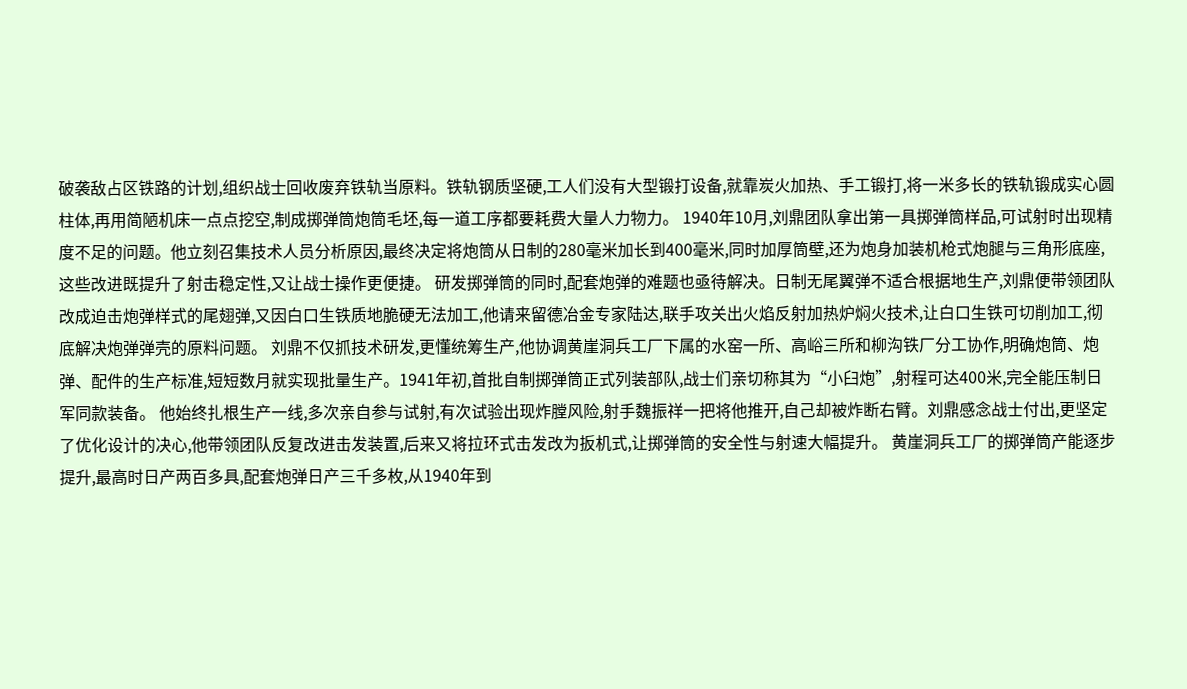破袭敌占区铁路的计划,组织战士回收废弃铁轨当原料。铁轨钢质坚硬,工人们没有大型锻打设备,就靠炭火加热、手工锻打,将一米多长的铁轨锻成实心圆柱体,再用简陋机床一点点挖空,制成掷弹筒炮筒毛坯,每一道工序都要耗费大量人力物力。 1940年10月,刘鼎团队拿出第一具掷弹筒样品,可试射时出现精度不足的问题。他立刻召集技术人员分析原因,最终决定将炮筒从日制的280毫米加长到400毫米,同时加厚筒壁,还为炮身加装机枪式炮腿与三角形底座,这些改进既提升了射击稳定性,又让战士操作更便捷。 研发掷弹筒的同时,配套炮弹的难题也亟待解决。日制无尾翼弹不适合根据地生产,刘鼎便带领团队改成迫击炮弹样式的尾翅弹,又因白口生铁质地脆硬无法加工,他请来留德冶金专家陆达,联手攻关出火焰反射加热炉焖火技术,让白口生铁可切削加工,彻底解决炮弹弹壳的原料问题。 刘鼎不仅抓技术研发,更懂统筹生产,他协调黄崖洞兵工厂下属的水窑一所、高峪三所和柳沟铁厂分工协作,明确炮筒、炮弹、配件的生产标准,短短数月就实现批量生产。1941年初,首批自制掷弹筒正式列装部队,战士们亲切称其为“小臼炮”,射程可达400米,完全能压制日军同款装备。 他始终扎根生产一线,多次亲自参与试射,有次试验出现炸膛风险,射手魏振祥一把将他推开,自己却被炸断右臂。刘鼎感念战士付出,更坚定了优化设计的决心,他带领团队反复改进击发装置,后来又将拉环式击发改为扳机式,让掷弹筒的安全性与射速大幅提升。 黄崖洞兵工厂的掷弹筒产能逐步提升,最高时日产两百多具,配套炮弹日产三千多枚,从1940年到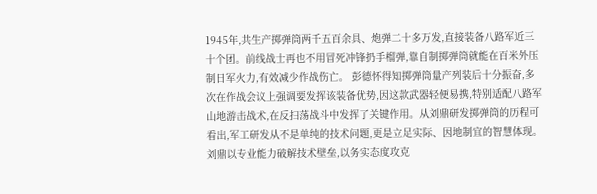1945年,共生产掷弹筒两千五百余具、炮弹二十多万发,直接装备八路军近三十个团。前线战士再也不用冒死冲锋扔手榴弹,靠自制掷弹筒就能在百米外压制日军火力,有效减少作战伤亡。 彭德怀得知掷弹筒量产列装后十分振奋,多次在作战会议上强调要发挥该装备优势,因这款武器轻便易携,特别适配八路军山地游击战术,在反扫荡战斗中发挥了关键作用。从刘鼎研发掷弹筒的历程可看出,军工研发从不是单纯的技术问题,更是立足实际、因地制宜的智慧体现。 刘鼎以专业能力破解技术壁垒,以务实态度攻克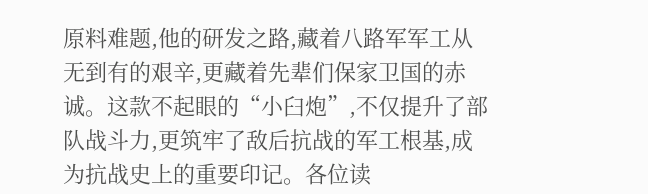原料难题,他的研发之路,藏着八路军军工从无到有的艰辛,更藏着先辈们保家卫国的赤诚。这款不起眼的“小臼炮”,不仅提升了部队战斗力,更筑牢了敌后抗战的军工根基,成为抗战史上的重要印记。各位读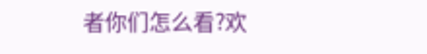者你们怎么看?欢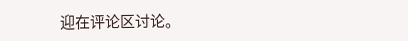迎在评论区讨论。